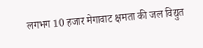लगभग 10 हजार मेगावाट क्षमता की जल विद्युत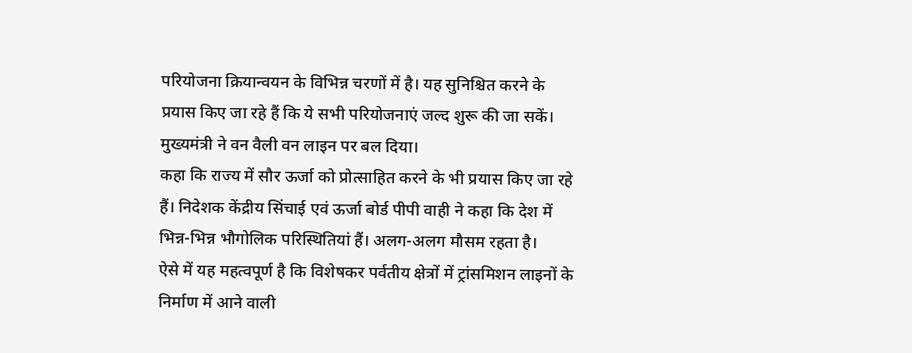परियोजना क्रियान्वयन के विभिन्न चरणों में है। यह सुनिश्चित करने के प्रयास किए जा रहे हैं कि ये सभी परियोजनाएं जल्द शुरू की जा सकें। मुख्यमंत्री ने वन वैली वन लाइन पर बल दिया।
कहा कि राज्य में सौर ऊर्जा को प्रोत्साहित करने के भी प्रयास किए जा रहे हैं। निदेशक केंद्रीय सिंचाई एवं ऊर्जा बोर्ड पीपी वाही ने कहा कि देश में भिन्न-भिन्न भौगोलिक परिस्थितियां हैं। अलग-अलग मौसम रहता है।
ऐसे में यह महत्वपूर्ण है कि विशेषकर पर्वतीय क्षेत्रों में ट्रांसमिशन लाइनों के निर्माण में आने वाली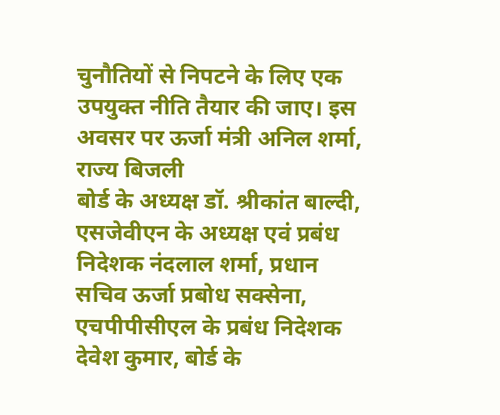चुनौतियों से निपटने के लिए एक उपयुक्त नीति तैयार की जाए। इस अवसर पर ऊर्जा मंत्री अनिल शर्मा, राज्य बिजली
बोर्ड के अध्यक्ष डॉ. श्रीकांत बाल्दी, एसजेवीएन के अध्यक्ष एवं प्रबंध निदेशक नंदलाल शर्मा, प्रधान सचिव ऊर्जा प्रबोध सक्सेना, एचपीपीसीएल के प्रबंध निदेशक देवेश कुमार, बोर्ड के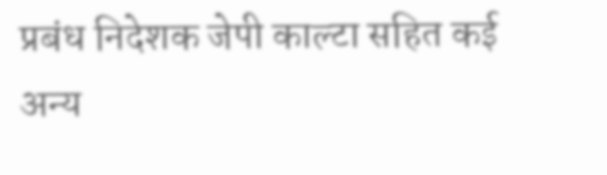प्रबंध निदेशक जेपी काल्टा सहित कई अन्य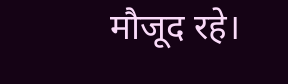मौजूद रहे।